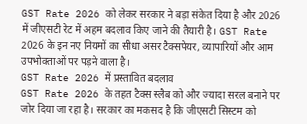GST Rate 2026 को लेकर सरकार ने बड़ा संकेत दिया है और 2026 में जीएसटी रेट में अहम बदलाव किए जाने की तैयारी है। GST Rate 2026 के इन नए नियमों का सीधा असर टैक्सपेयर, व्यापारियों और आम उपभोक्ताओं पर पड़ने वाला है।
GST Rate 2026 में प्रस्तावित बदलाव
GST Rate 2026 के तहत टैक्स स्लैब को और ज्यादा सरल बनाने पर जोर दिया जा रहा है। सरकार का मकसद है कि जीएसटी सिस्टम को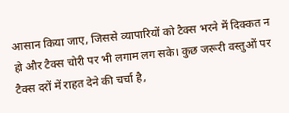आसान किया जाए, जिससे व्यापारियों को टैक्स भरने में दिक्कत न हो और टैक्स चोरी पर भी लगाम लग सके। कुछ जरूरी वस्तुओं पर टैक्स दरों में राहत देने की चर्चा है,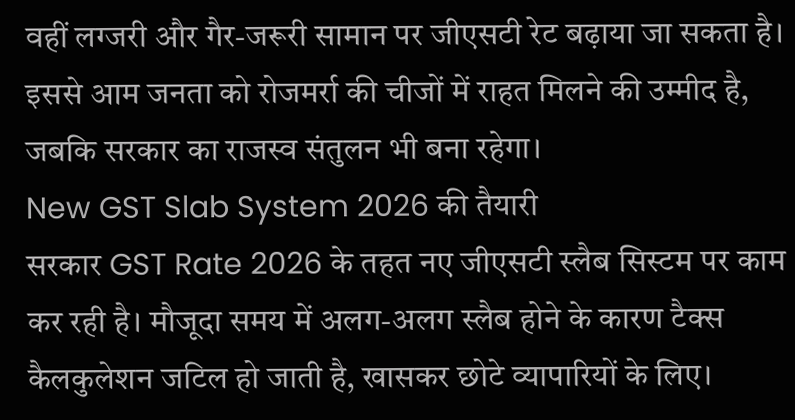वहीं लग्जरी और गैर-जरूरी सामान पर जीएसटी रेट बढ़ाया जा सकता है। इससे आम जनता को रोजमर्रा की चीजों में राहत मिलने की उम्मीद है, जबकि सरकार का राजस्व संतुलन भी बना रहेगा।
New GST Slab System 2026 की तैयारी
सरकार GST Rate 2026 के तहत नए जीएसटी स्लैब सिस्टम पर काम कर रही है। मौजूदा समय में अलग-अलग स्लैब होने के कारण टैक्स कैलकुलेशन जटिल हो जाती है, खासकर छोटे व्यापारियों के लिए।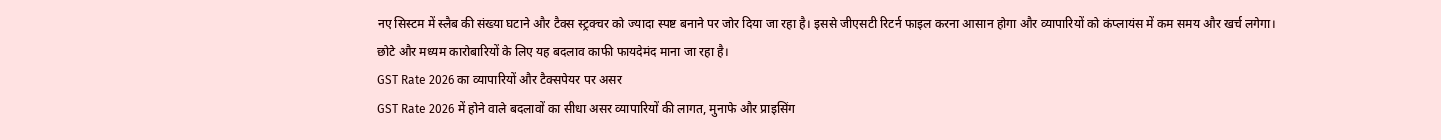नए सिस्टम में स्लैब की संख्या घटाने और टैक्स स्ट्रक्चर को ज्यादा स्पष्ट बनाने पर जोर दिया जा रहा है। इससे जीएसटी रिटर्न फाइल करना आसान होगा और व्यापारियों को कंप्लायंस में कम समय और खर्च लगेगा। छोटे और मध्यम कारोबारियों के लिए यह बदलाव काफी फायदेमंद माना जा रहा है।
GST Rate 2026 का व्यापारियों और टैक्सपेयर पर असर
GST Rate 2026 में होने वाले बदलावों का सीधा असर व्यापारियों की लागत, मुनाफे और प्राइसिंग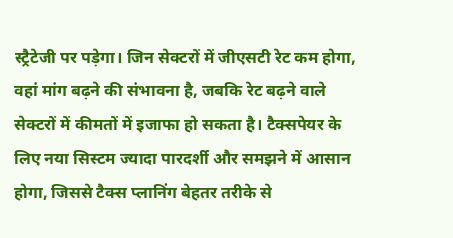स्ट्रैटेजी पर पड़ेगा। जिन सेक्टरों में जीएसटी रेट कम होगा, वहां मांग बढ़ने की संभावना है, जबकि रेट बढ़ने वाले सेक्टरों में कीमतों में इजाफा हो सकता है। टैक्सपेयर के लिए नया सिस्टम ज्यादा पारदर्शी और समझने में आसान होगा, जिससे टैक्स प्लानिंग बेहतर तरीके से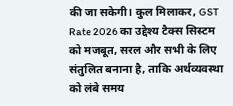की जा सकेगी। कुल मिलाकर, GST Rate 2026 का उद्देश्य टैक्स सिस्टम को मजबूत, सरल और सभी के लिए संतुलित बनाना है, ताकि अर्थव्यवस्था को लंबे समय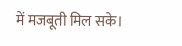में मजबूती मिल सके।